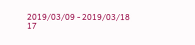2019/03/09 - 2019/03/18
17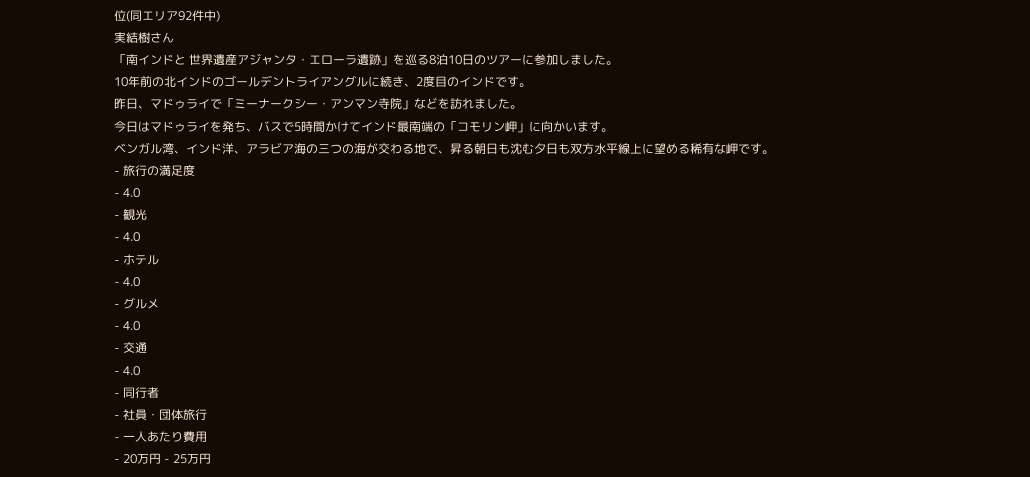位(同エリア92件中)
実結樹さん
「南インドと 世界遺産アジャンタ・エローラ遺跡」を巡る8泊10日のツアーに参加しました。
10年前の北インドのゴールデントライアングルに続き、2度目のインドです。
昨日、マドゥライで「ミーナークシー・アンマン寺院」などを訪れました。
今日はマドゥライを発ち、バスで5時間かけてインド最南端の「コモリン岬」に向かいます。
ベンガル湾、インド洋、アラビア海の三つの海が交わる地で、昇る朝日も沈む夕日も双方水平線上に望める稀有な岬です。
- 旅行の満足度
- 4.0
- 観光
- 4.0
- ホテル
- 4.0
- グルメ
- 4.0
- 交通
- 4.0
- 同行者
- 社員・団体旅行
- 一人あたり費用
- 20万円 - 25万円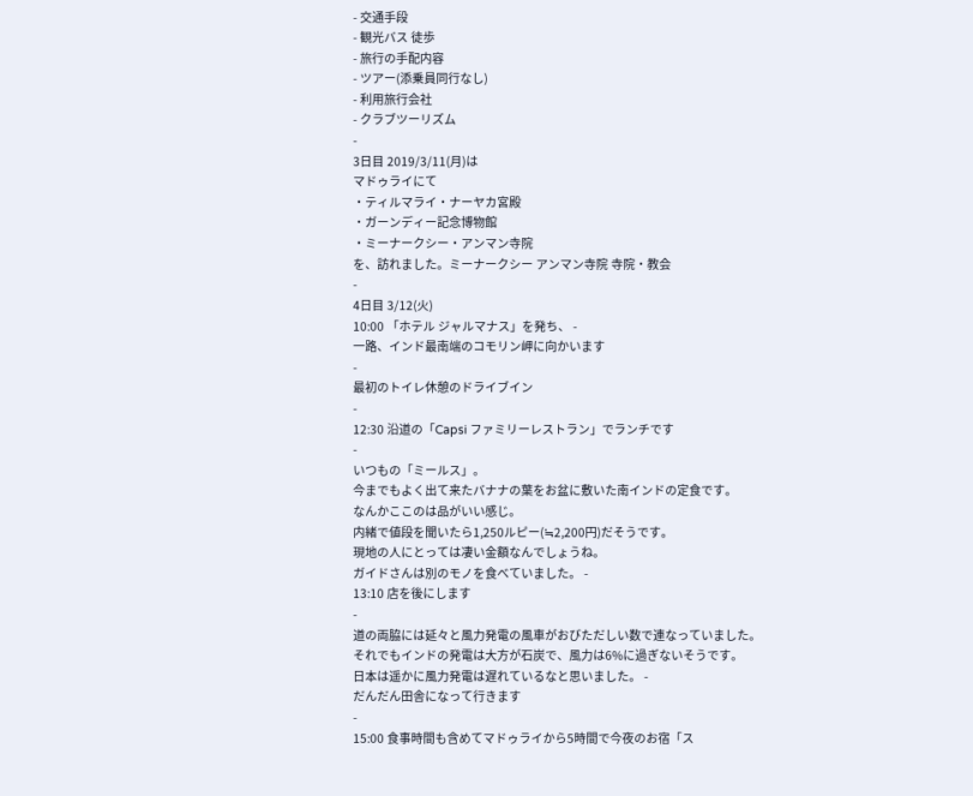- 交通手段
- 観光バス 徒歩
- 旅行の手配内容
- ツアー(添乗員同行なし)
- 利用旅行会社
- クラブツーリズム
-
3日目 2019/3/11(月)は
マドゥライにて
・ティルマライ・ナーヤカ宮殿
・ガーンディー記念博物館
・ミーナークシー・アンマン寺院
を、訪れました。ミーナークシー アンマン寺院 寺院・教会
-
4日目 3/12(火)
10:00 「ホテル ジャルマナス」を発ち、 -
一路、インド最南端のコモリン岬に向かいます
-
最初のトイレ休憩のドライブイン
-
12:30 沿道の「Capsi ファミリーレストラン」でランチです
-
いつもの「ミールス」。
今までもよく出て来たバナナの葉をお盆に敷いた南インドの定食です。
なんかここのは品がいい感じ。
内緒で値段を聞いたら1,250ルピー(≒2,200円)だそうです。
現地の人にとっては凄い金額なんでしょうね。
ガイドさんは別のモノを食べていました。 -
13:10 店を後にします
-
道の両脇には延々と風力発電の風車がおびただしい数で連なっていました。
それでもインドの発電は大方が石炭で、風力は6%に過ぎないそうです。
日本は遥かに風力発電は遅れているなと思いました。 -
だんだん田舎になって行きます
-
15:00 食事時間も含めてマドゥライから5時間で今夜のお宿「ス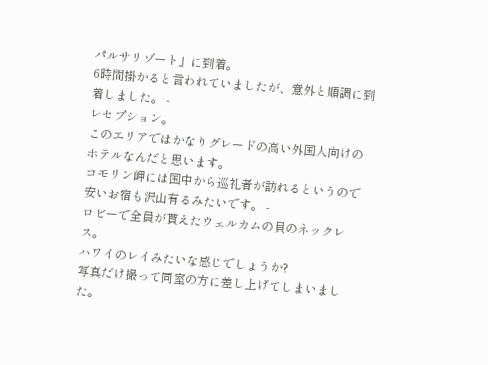パルサリゾート」に到着。
6時間掛かると言われていましたが、意外と順調に到着しました。 -
レセプション。
このエリアではかなりグレードの高い外国人向けのホテルなんだと思います。
コモリン岬には国中から巡礼者が訪れるというので安いお宿も沢山有るみたいです。 -
ロビーで全員が貰えたウェルカムの貝のネックレス。
ハワイのレイみたいな感じでしょうか?
写真だけ撮って同室の方に差し上げてしまいました。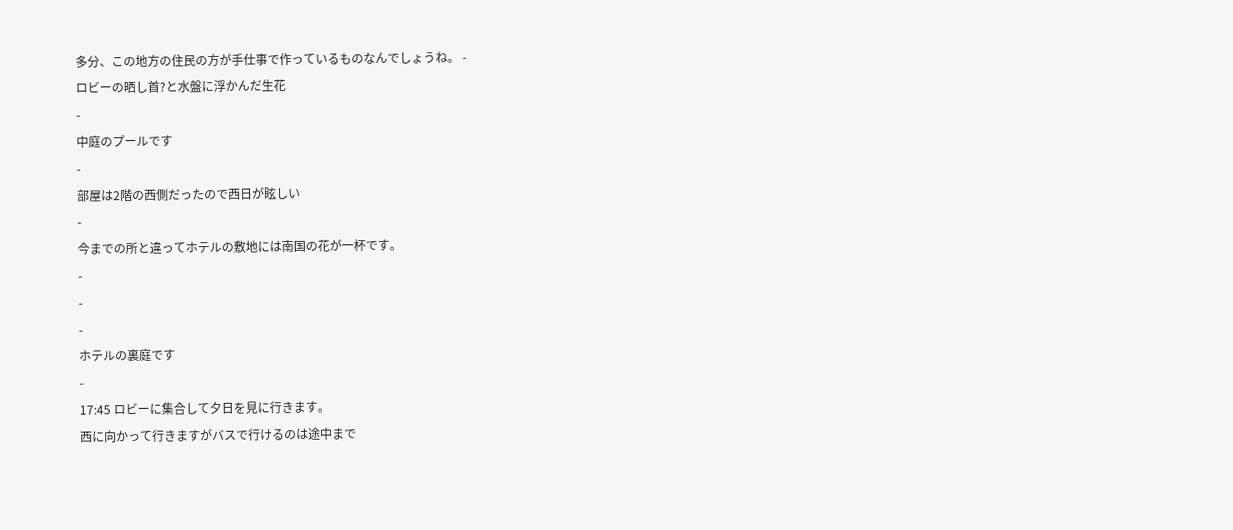多分、この地方の住民の方が手仕事で作っているものなんでしょうね。 -
ロビーの晒し首?と水盤に浮かんだ生花
-
中庭のプールです
-
部屋は2階の西側だったので西日が眩しい
-
今までの所と違ってホテルの敷地には南国の花が一杯です。
-
-
-
ホテルの裏庭です
-
17:45 ロビーに集合して夕日を見に行きます。
西に向かって行きますがバスで行けるのは途中まで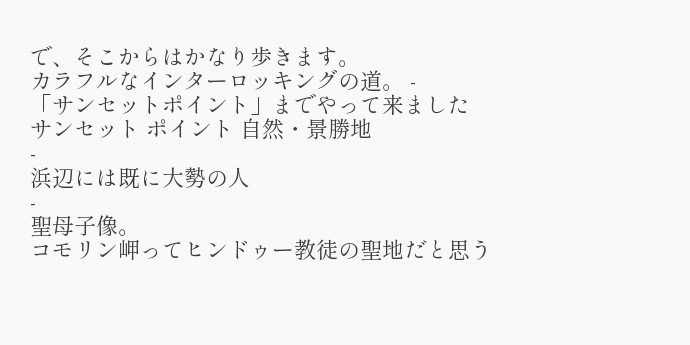で、そこからはかなり歩きます。
カラフルなインターロッキングの道。 -
「サンセットポイント」までやって来ました
サンセット ポイント 自然・景勝地
-
浜辺には既に大勢の人
-
聖母子像。
コモリン岬ってヒンドゥー教徒の聖地だと思う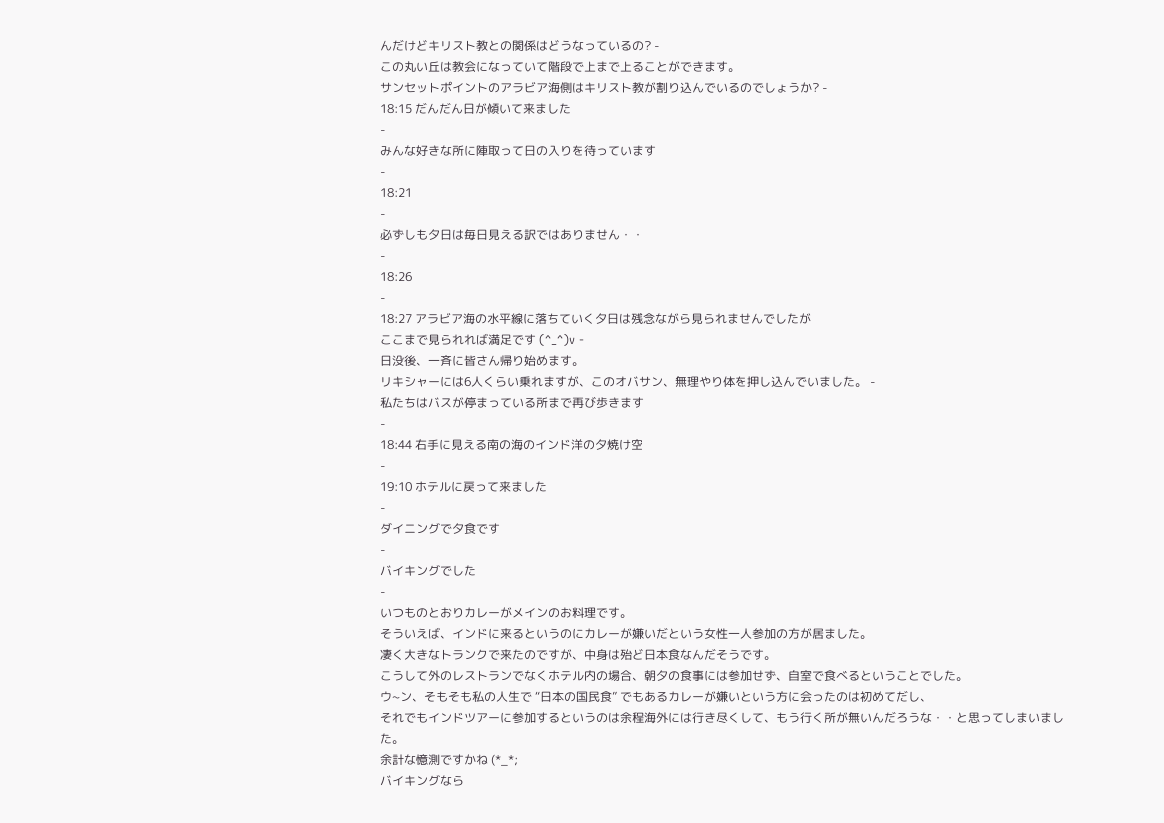んだけどキリスト教との関係はどうなっているの? -
この丸い丘は教会になっていて階段で上まで上ることができます。
サンセットポイントのアラビア海側はキリスト教が割り込んでいるのでしょうか? -
18:15 だんだん日が傾いて来ました
-
みんな好きな所に陣取って日の入りを待っています
-
18:21
-
必ずしも夕日は毎日見える訳ではありません・・
-
18:26
-
18:27 アラビア海の水平線に落ちていく夕日は残念ながら見られませんでしたが
ここまで見られれば満足です (^_^)v -
日没後、一斉に皆さん帰り始めます。
リキシャーには6人くらい乗れますが、このオバサン、無理やり体を押し込んでいました。 -
私たちはバスが停まっている所まで再び歩きます
-
18:44 右手に見える南の海のインド洋の夕焼け空
-
19:10 ホテルに戻って来ました
-
ダイニングで夕食です
-
バイキングでした
-
いつものとおりカレーがメインのお料理です。
そういえば、インドに来るというのにカレーが嫌いだという女性一人参加の方が居ました。
凄く大きなトランクで来たのですが、中身は殆ど日本食なんだそうです。
こうして外のレストランでなくホテル内の場合、朝夕の食事には参加せず、自室で食べるということでした。
ウ~ン、そもそも私の人生で “日本の国民食” でもあるカレーが嫌いという方に会ったのは初めてだし、
それでもインドツアーに参加するというのは余程海外には行き尽くして、もう行く所が無いんだろうな・・と思ってしまいました。
余計な憶測ですかね (*_*;
バイキングなら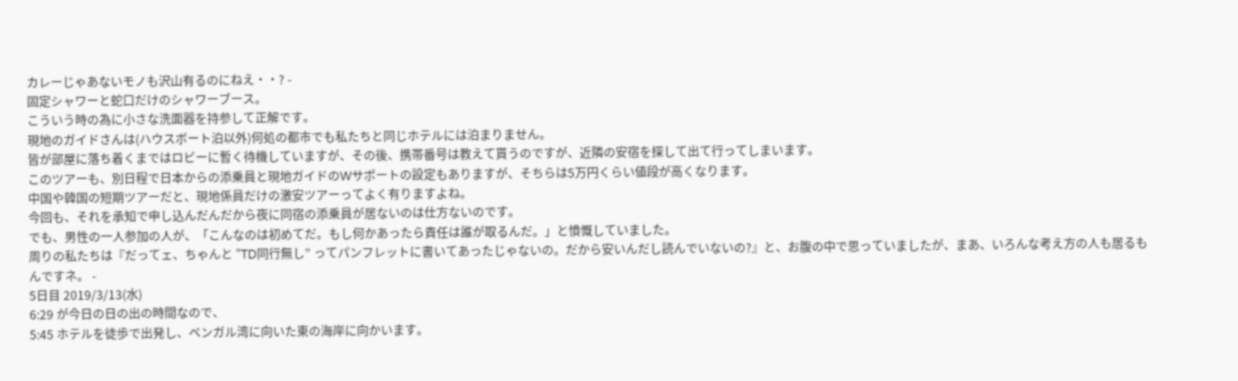カレーじゃあないモノも沢山有るのにねえ・・? -
固定シャワーと蛇口だけのシャワーブース。
こういう時の為に小さな洗面器を持参して正解です。
現地のガイドさんは(ハウスボート泊以外)何処の都市でも私たちと同じホテルには泊まりません。
皆が部屋に落ち着くまではロビーに暫く待機していますが、その後、携帯番号は教えて貰うのですが、近隣の安宿を探して出て行ってしまいます。
このツアーも、別日程で日本からの添乗員と現地ガイドのWサポートの設定もありますが、そちらは5万円くらい値段が高くなります。
中国や韓国の短期ツアーだと、現地係員だけの激安ツアーってよく有りますよね。
今回も、それを承知で申し込んだんだから夜に同宿の添乗員が居ないのは仕方ないのです。
でも、男性の一人参加の人が、「こんなのは初めてだ。もし何かあったら責任は誰が取るんだ。」と憤慨していました。
周りの私たちは『だってェ、ちゃんと ”TD同行無し” ってパンフレットに書いてあったじゃないの。だから安いんだし読んでいないの?』と、お腹の中で思っていましたが、まあ、いろんな考え方の人も居るもんですネ。 -
5日目 2019/3/13(水)
6:29 が今日の日の出の時間なので、
5:45 ホテルを徒歩で出発し、ベンガル湾に向いた東の海岸に向かいます。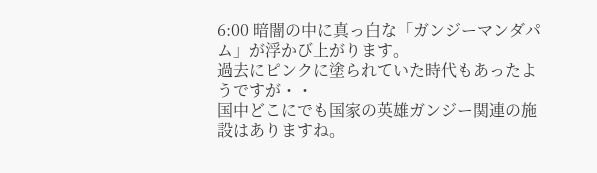6:00 暗闇の中に真っ白な「ガンジーマンダパム」が浮かび上がります。
過去にピンクに塗られていた時代もあったようですが・・
国中どこにでも国家の英雄ガンジー関連の施設はありますね。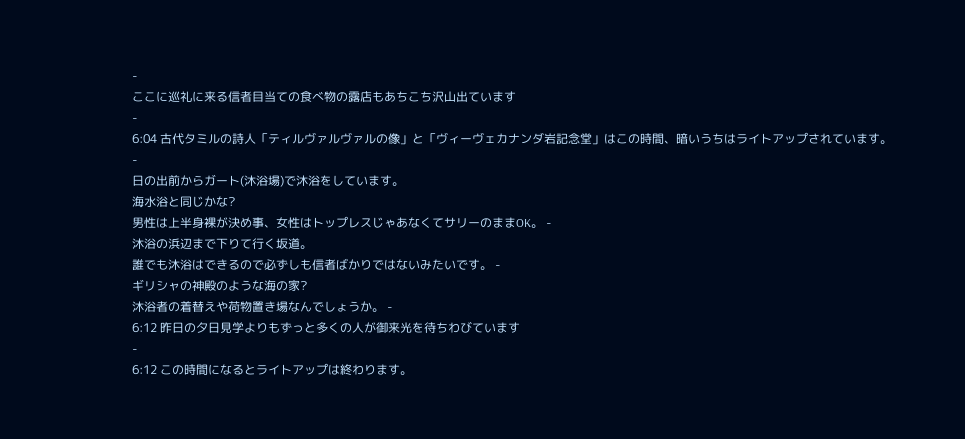-
ここに巡礼に来る信者目当ての食べ物の露店もあちこち沢山出ています
-
6:04 古代タミルの詩人「ティルヴァルヴァルの像」と「ヴィーヴェカナンダ岩記念堂」はこの時間、暗いうちはライトアップされています。
-
日の出前からガート(沐浴場)で沐浴をしています。
海水浴と同じかな?
男性は上半身裸が決め事、女性はトップレスじゃあなくてサリーのままOK。 -
沐浴の浜辺まで下りて行く坂道。
誰でも沐浴はできるので必ずしも信者ばかりではないみたいです。 -
ギリシャの神殿のような海の家?
沐浴者の着替えや荷物置き場なんでしょうか。 -
6:12 昨日の夕日見学よりもずっと多くの人が御来光を待ちわびています
-
6:12 この時間になるとライトアップは終わります。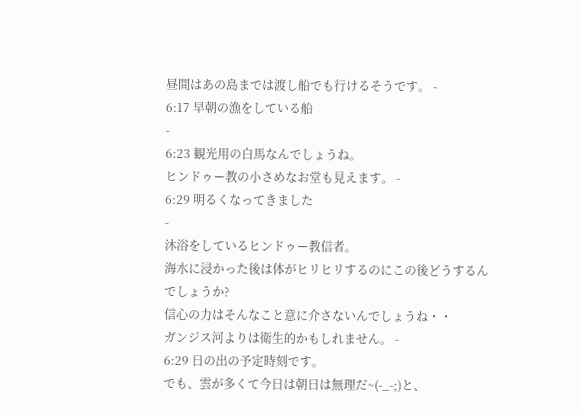昼間はあの島までは渡し船でも行けるそうです。 -
6:17 早朝の漁をしている船
-
6:23 観光用の白馬なんでしょうね。
ヒンドゥー教の小さめなお堂も見えます。 -
6:29 明るくなってきました
-
沐浴をしているヒンドゥー教信者。
海水に浸かった後は体がヒリヒリするのにこの後どうするんでしょうか?
信心の力はそんなこと意に介さないんでしょうね・・
ガンジス河よりは衛生的かもしれません。 -
6:29 日の出の予定時刻です。
でも、雲が多くて今日は朝日は無理だ~(-_-;)と、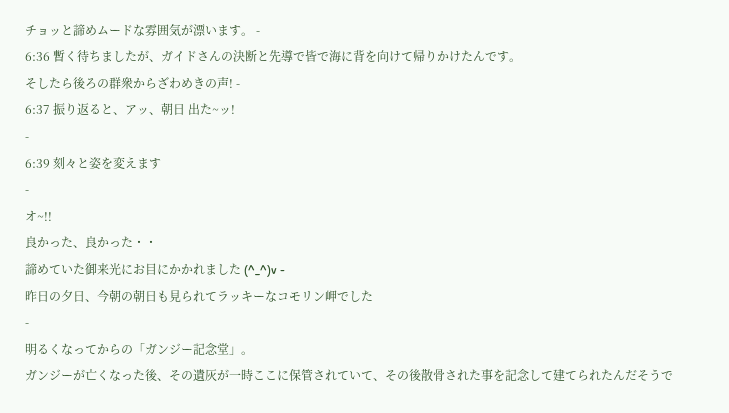チョッと諦めムードな雰囲気が漂います。 -
6:36 暫く待ちましたが、ガイドさんの決断と先導で皆で海に背を向けて帰りかけたんです。
そしたら後ろの群衆からざわめきの声! -
6:37 振り返ると、アッ、朝日 出た~ッ!
-
6:39 刻々と姿を変えます
-
オ~!!
良かった、良かった・・
諦めていた御来光にお目にかかれました (^_^)v -
昨日の夕日、今朝の朝日も見られてラッキーなコモリン岬でした
-
明るくなってからの「ガンジー記念堂」。
ガンジーが亡くなった後、その遺灰が一時ここに保管されていて、その後散骨された事を記念して建てられたんだそうで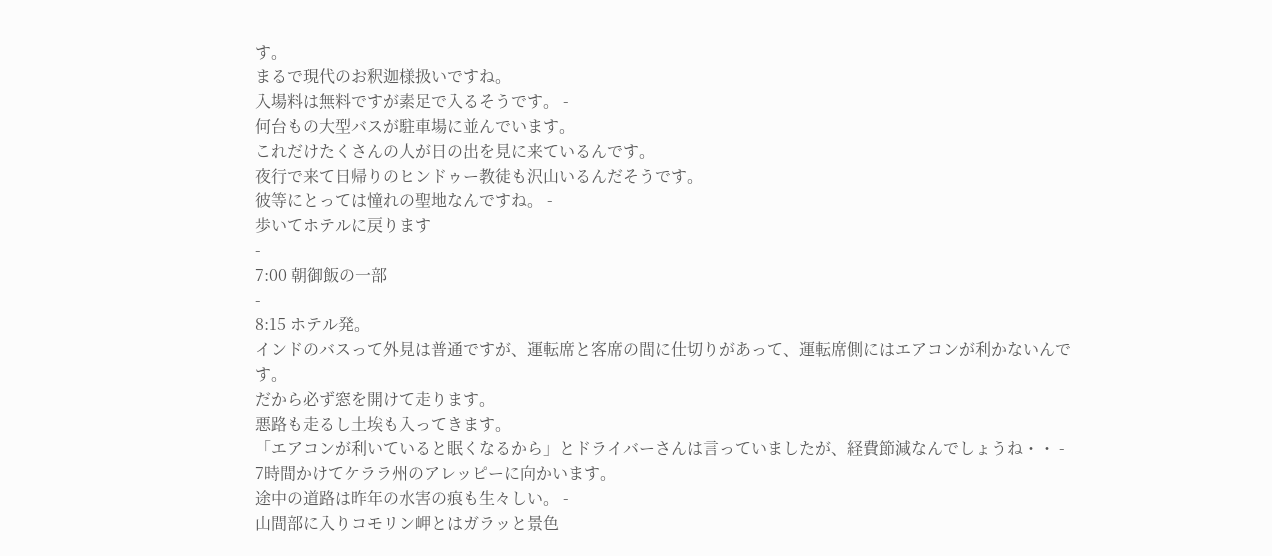す。
まるで現代のお釈迦様扱いですね。
入場料は無料ですが素足で入るそうです。 -
何台もの大型バスが駐車場に並んでいます。
これだけたくさんの人が日の出を見に来ているんです。
夜行で来て日帰りのヒンドゥー教徒も沢山いるんだそうです。
彼等にとっては憧れの聖地なんですね。 -
歩いてホテルに戻ります
-
7:00 朝御飯の一部
-
8:15 ホテル発。
インドのバスって外見は普通ですが、運転席と客席の間に仕切りがあって、運転席側にはエアコンが利かないんです。
だから必ず窓を開けて走ります。
悪路も走るし土埃も入ってきます。
「エアコンが利いていると眠くなるから」とドライバーさんは言っていましたが、経費節減なんでしょうね・・ -
7時間かけてケララ州のアレッピーに向かいます。
途中の道路は昨年の水害の痕も生々しい。 -
山間部に入りコモリン岬とはガラッと景色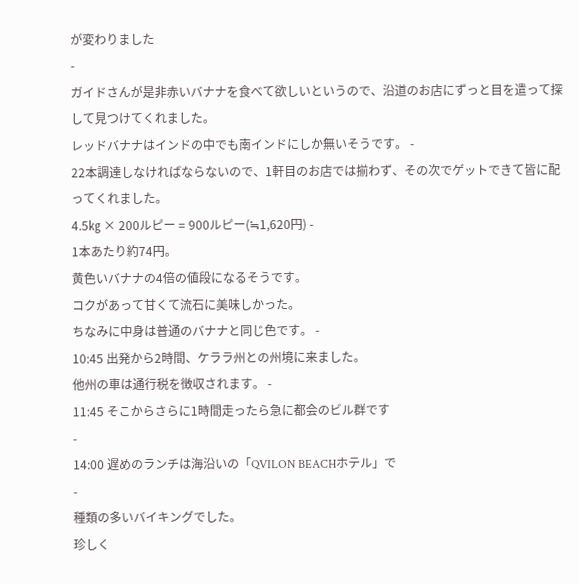が変わりました
-
ガイドさんが是非赤いバナナを食べて欲しいというので、沿道のお店にずっと目を遣って探して見つけてくれました。
レッドバナナはインドの中でも南インドにしか無いそうです。 -
22本調達しなければならないので、1軒目のお店では揃わず、その次でゲットできて皆に配ってくれました。
4.5㎏ × 200ルピー = 900ルピー(≒1,620円) -
1本あたり約74円。
黄色いバナナの4倍の値段になるそうです。
コクがあって甘くて流石に美味しかった。
ちなみに中身は普通のバナナと同じ色です。 -
10:45 出発から2時間、ケララ州との州境に来ました。
他州の車は通行税を徴収されます。 -
11:45 そこからさらに1時間走ったら急に都会のビル群です
-
14:00 遅めのランチは海沿いの「QVILON BEACHホテル」で
-
種類の多いバイキングでした。
珍しく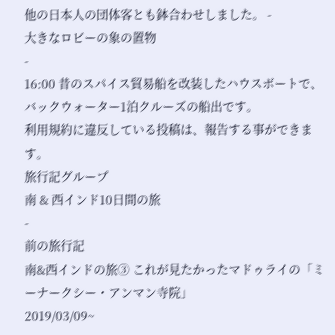他の日本人の団体客とも鉢合わせしました。 -
大きなロビーの象の置物
-
16:00 昔のスパイス貿易船を改装したハウスボートで、バックウォーター1泊クルーズの船出です。
利用規約に違反している投稿は、報告する事ができます。
旅行記グループ
南 & 西インド10日間の旅
-
前の旅行記
南&西インドの旅③ これが見たかったマドゥライの「ミーナークシー・アンマン寺院」
2019/03/09~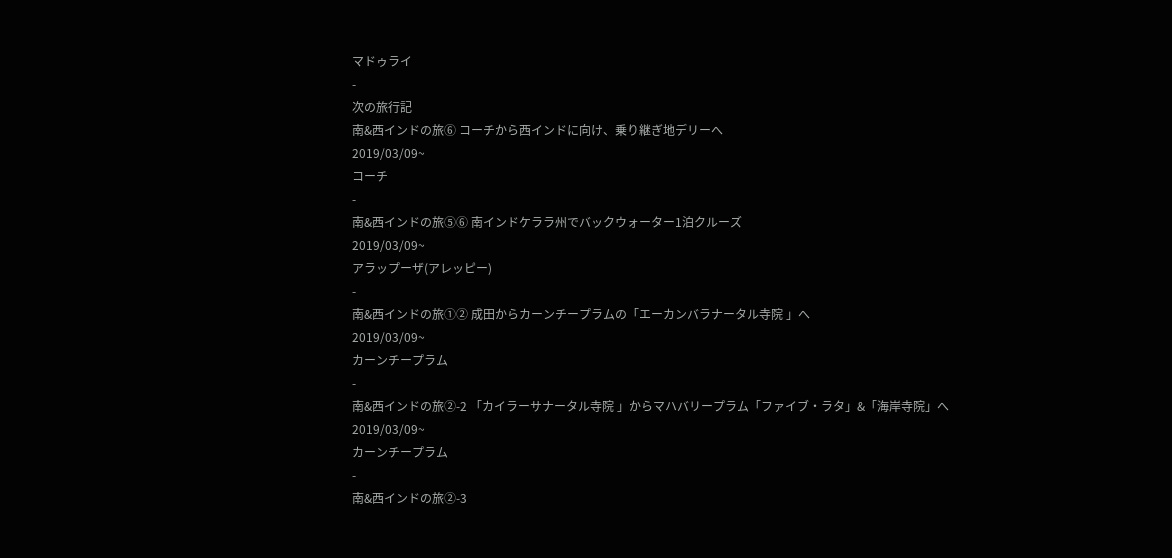マドゥライ
-
次の旅行記
南&西インドの旅⑥ コーチから西インドに向け、乗り継ぎ地デリーへ
2019/03/09~
コーチ
-
南&西インドの旅⑤⑥ 南インドケララ州でバックウォーター1泊クルーズ
2019/03/09~
アラップーザ(アレッピー)
-
南&西インドの旅①② 成田からカーンチープラムの「エーカンバラナータル寺院 」へ
2019/03/09~
カーンチープラム
-
南&西インドの旅②-2 「カイラーサナータル寺院 」からマハバリープラム「ファイブ・ラタ」&「海岸寺院」へ
2019/03/09~
カーンチープラム
-
南&西インドの旅②-3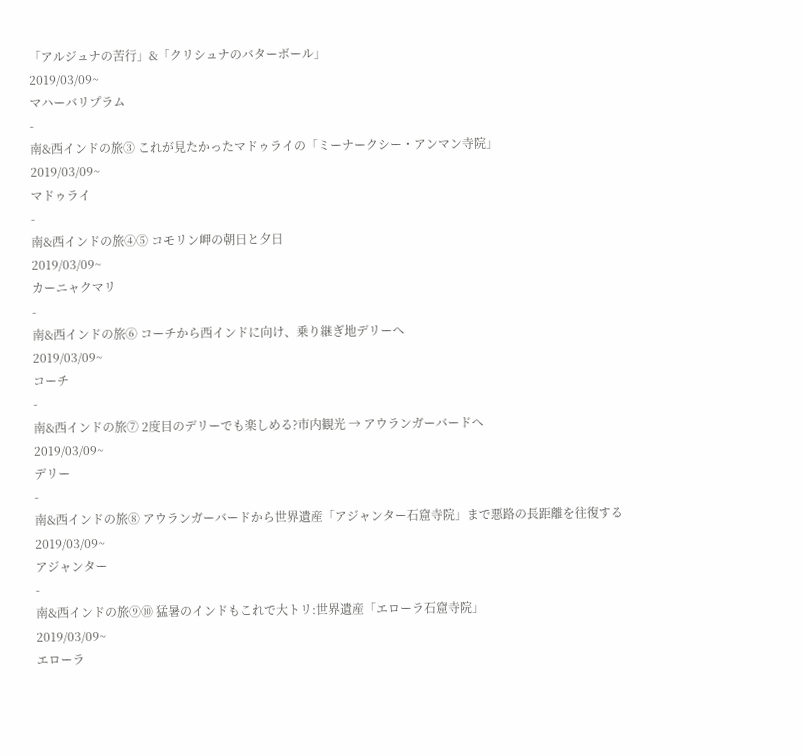「アルジュナの苦行」&「クリシュナのバターボール」
2019/03/09~
マハーバリプラム
-
南&西インドの旅③ これが見たかったマドゥライの「ミーナークシー・アンマン寺院」
2019/03/09~
マドゥライ
-
南&西インドの旅④⑤ コモリン岬の朝日と夕日
2019/03/09~
カーニャクマリ
-
南&西インドの旅⑥ コーチから西インドに向け、乗り継ぎ地デリーへ
2019/03/09~
コーチ
-
南&西インドの旅⑦ 2度目のデリーでも楽しめる?市内観光 → アウランガーバードへ
2019/03/09~
デリー
-
南&西インドの旅⑧ アウランガーバードから世界遺産「アジャンター石窟寺院」まで悪路の長距離を往復する
2019/03/09~
アジャンター
-
南&西インドの旅⑨⑩ 猛暑のインドもこれで大トリ:世界遺産「エローラ石窟寺院」
2019/03/09~
エローラ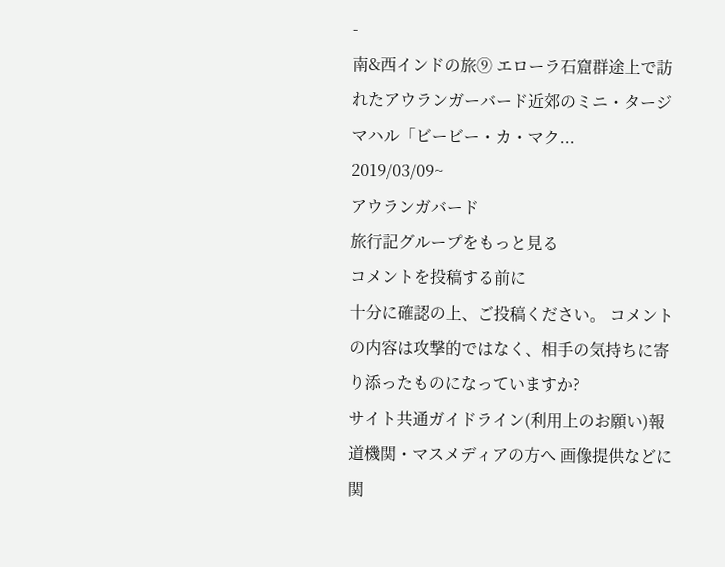-
南&西インドの旅⑨ エローラ石窟群途上で訪れたアウランガーバード近郊のミニ・タージマハル「ビービー・カ・マク...
2019/03/09~
アウランガバード
旅行記グループをもっと見る
コメントを投稿する前に
十分に確認の上、ご投稿ください。 コメントの内容は攻撃的ではなく、相手の気持ちに寄り添ったものになっていますか?
サイト共通ガイドライン(利用上のお願い)報道機関・マスメディアの方へ 画像提供などに関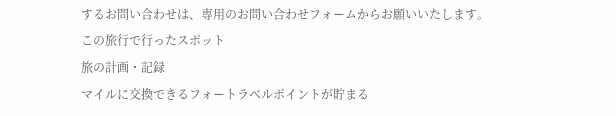するお問い合わせは、専用のお問い合わせフォームからお願いいたします。
この旅行で行ったスポット
旅の計画・記録
マイルに交換できるフォートラベルポイントが貯まる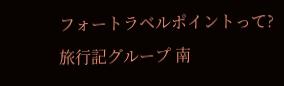フォートラベルポイントって?
旅行記グループ 南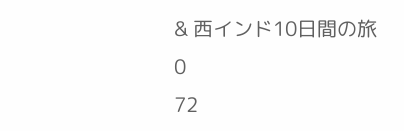& 西インド10日間の旅
0
72